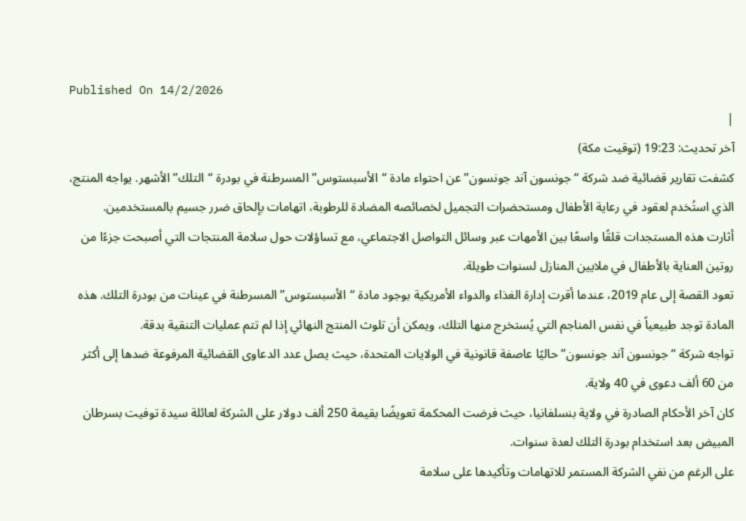Published On 14/2/2026
|
آخر تحديث: 19:23 (توقيت مكة)
كشفت تقارير قضائية ضد شركة “جونسون آند جونسون” عن احتواء مادة “الأسبستوس” المسرطنة في بودرة “التلك” الأشهر. يواجه المنتج، الذي استُخدم لعقود في رعاية الأطفال ومستحضرات التجميل لخصائصه المضادة للرطوبة، اتهامات بإلحاق ضرر جسيم بالمستخدمين.
أثارت هذه المستجدات قلقًا واسعًا بين الأمهات عبر وسائل التواصل الاجتماعي، مع تساؤلات حول سلامة المنتجات التي أصبحت جزءًا من روتين العناية بالأطفال في ملايين المنازل لسنوات طويلة.
تعود القصة إلى عام 2019، عندما أقرت إدارة الغذاء والدواء الأمريكية بوجود مادة “الأسبستوس” المسرطنة في عينات من بودرة التلك. هذه المادة توجد طبيعياً في نفس المناجم التي يُستخرج منها التلك، ويمكن أن تلوث المنتج النهائي إذا لم تتم عمليات التنقية بدقة.
تواجه شركة “جونسون آند جونسون” حاليًا عاصفة قانونية في الولايات المتحدة، حيث يصل عدد الدعاوى القضائية المرفوعة ضدها إلى أكثر من 60 ألف دعوى في 40 ولاية.
كان آخر الأحكام الصادرة في ولاية بنسلفانيا، حيث فرضت المحكمة تعويضًا بقيمة 250 ألف دولار على الشركة لعائلة سيدة توفيت بسرطان المبيض بعد استخدام بودرة التلك لعدة سنوات.
على الرغم من نفي الشركة المستمر للاتهامات وتأكيدها على سلامة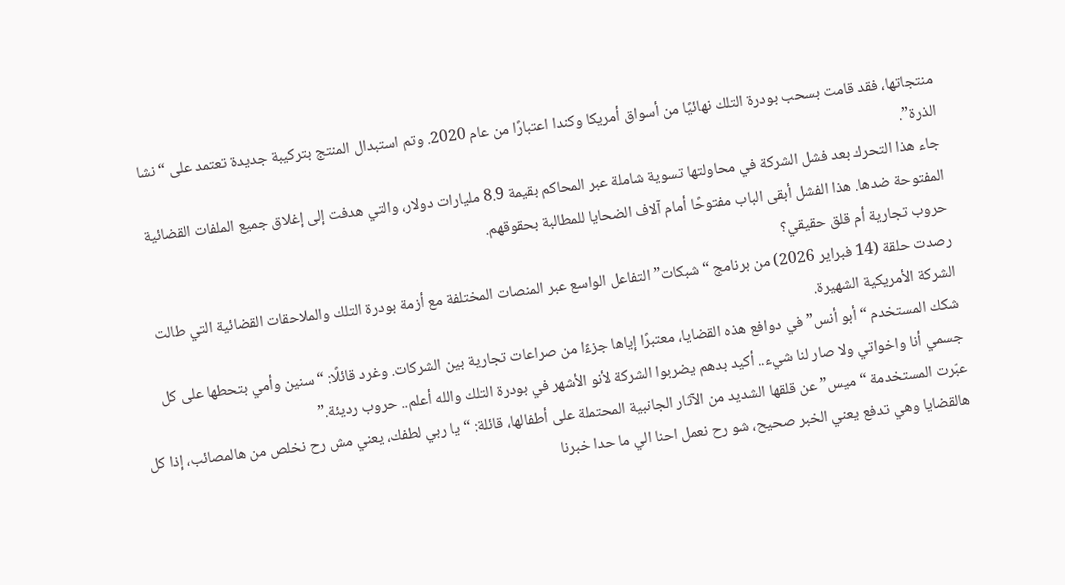منتجاتها، فقد قامت بسحب بودرة التلك نهائيًا من أسواق أمريكا وكندا اعتبارًا من عام 2020. وتم استبدال المنتج بتركيبة جديدة تعتمد على “نشا الذرة”.
جاء هذا التحرك بعد فشل الشركة في محاولتها تسوية شاملة عبر المحاكم بقيمة 8.9 مليارات دولار، والتي هدفت إلى إغلاق جميع الملفات القضائية المفتوحة ضدها. هذا الفشل أبقى الباب مفتوحًا أمام آلاف الضحايا للمطالبة بحقوقهم.
حروب تجارية أم قلق حقيقي؟
رصدت حلقة (14 فبراير 2026) من برنامج “شبكات” التفاعل الواسع عبر المنصات المختلفة مع أزمة بودرة التلك والملاحقات القضائية التي طالت الشركة الأمريكية الشهيرة.
شكك المستخدم “أبو أنس” في دوافع هذه القضايا، معتبرًا إياها جزءًا من صراعات تجارية بين الشركات. وغرد قائلًا: “سنين وأمي بتحطها على كل جسمي أنا واخواتي ولا صار لنا شيء.. أكيد بدهم يضربوا الشركة لأنو الأشهر في بودرة التلك والله أعلم.. حروب رديئة.”
عبّرت المستخدمة “ميس” عن قلقها الشديد من الآثار الجانبية المحتملة على أطفالها، قائلة: “يا ربي لطفك، يعني مش رح نخلص من هالمصائب، إذا كل هالقضايا وهي تدفع يعني الخبر صحيح، شو رح نعمل احنا الي ما حدا خبرنا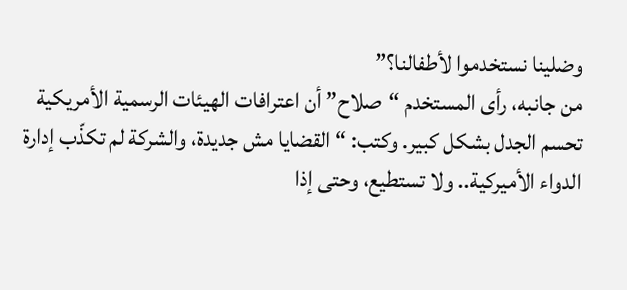وضلينا نستخدموا لأطفالنا؟”
من جانبه، رأى المستخدم “صلاح” أن اعترافات الهيئات الرسمية الأمريكية تحسم الجدل بشكل كبير. وكتب: “القضايا مش جديدة، والشركة لم تكذّب إدارة الدواء الأميركية.. ولا تستطيع، وحتى إذا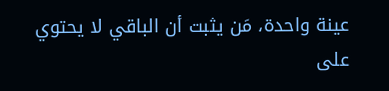عينة واحدة، مَن يثبت أن الباقي لا يحتوي على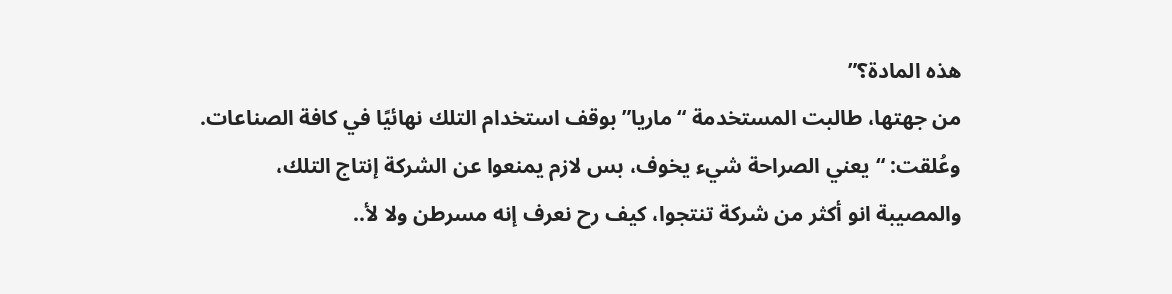هذه المادة؟”
من جهتها، طالبت المستخدمة “ماريا” بوقف استخدام التلك نهائيًا في كافة الصناعات. وعُلقت: “يعني الصراحة شيء يخوف، بس لازم يمنعوا عن الشركة إنتاج التلك، والمصيبة انو أكثر من شركة تنتجوا، كيف رح نعرف إنه مسرطن ولا لأ..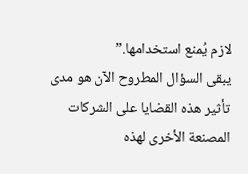لازم يُمنع استخدامها.”
يبقى السؤال المطروح الآن هو مدى تأثير هذه القضايا على الشركات المصنعة الأخرى لهذه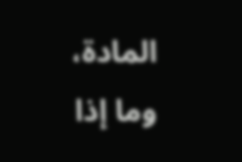المادة، وما إذا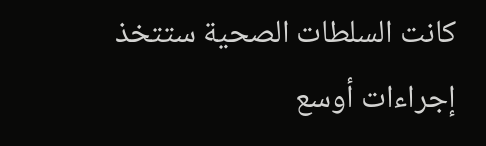كانت السلطات الصحية ستتخذ إجراءات أوسع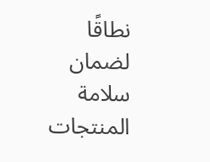نطاقًا لضمان سلامة المنتجات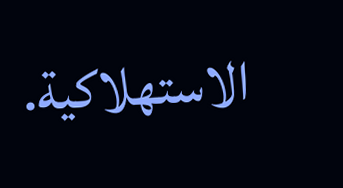الاستهلاكية.